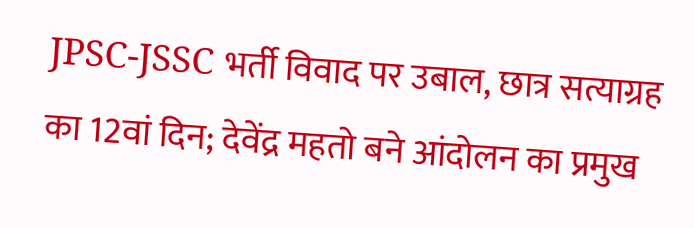JPSC-JSSC भर्ती विवाद पर उबाल, छात्र सत्याग्रह का 12वां दिन; देवेंद्र महतो बने आंदोलन का प्रमुख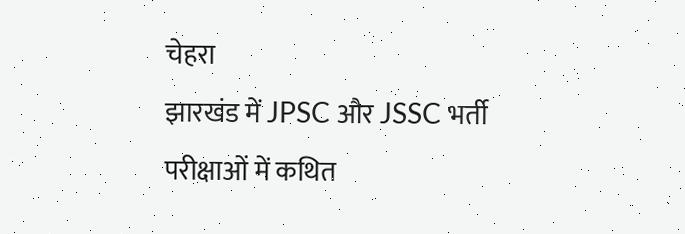चेहरा
झारखंड में JPSC और JSSC भर्ती परीक्षाओं में कथित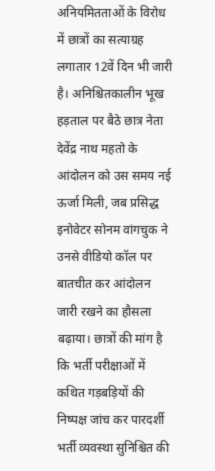अनियमितताओं के विरोध में छात्रों का सत्याग्रह लगातार 12वें दिन भी जारी है। अनिश्चितकालीन भूख हड़ताल पर बैठे छात्र नेता देवेंद्र नाथ महतो के आंदोलन को उस समय नई ऊर्जा मिली, जब प्रसिद्ध इनोवेटर सोनम वांगचुक ने उनसे वीडियो कॉल पर बातचीत कर आंदोलन जारी रखने का हौसला बढ़ाया। छात्रों की मांग है कि भर्ती परीक्षाओं में कथित गड़बड़ियों की निष्पक्ष जांच कर पारदर्शी भर्ती व्यवस्था सुनिश्चित की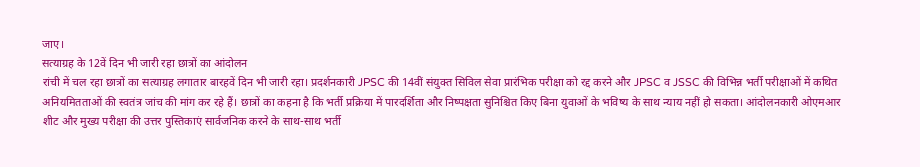जाए।
सत्याग्रह के 12वें दिन भी जारी रहा छात्रों का आंदोलन
रांची में चल रहा छात्रों का सत्याग्रह लगातार बारहवें दिन भी जारी रहा। प्रदर्शनकारी JPSC की 14वीं संयुक्त सिविल सेवा प्रारंभिक परीक्षा को रद्द करने और JPSC व JSSC की विभिन्न भर्ती परीक्षाओं में कथित अनियमितताओं की स्वतंत्र जांच की मांग कर रहे हैं। छात्रों का कहना है कि भर्ती प्रक्रिया में पारदर्शिता और निष्पक्षता सुनिश्चित किए बिना युवाओं के भविष्य के साथ न्याय नहीं हो सकता। आंदोलनकारी ओएमआर शीट और मुख्य परीक्षा की उत्तर पुस्तिकाएं सार्वजनिक करने के साथ-साथ भर्ती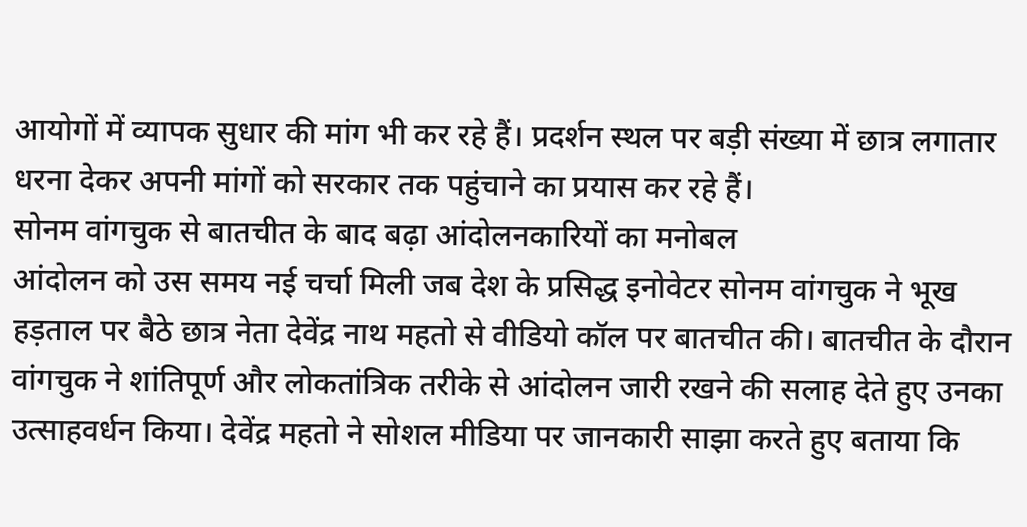आयोगों में व्यापक सुधार की मांग भी कर रहे हैं। प्रदर्शन स्थल पर बड़ी संख्या में छात्र लगातार धरना देकर अपनी मांगों को सरकार तक पहुंचाने का प्रयास कर रहे हैं।
सोनम वांगचुक से बातचीत के बाद बढ़ा आंदोलनकारियों का मनोबल
आंदोलन को उस समय नई चर्चा मिली जब देश के प्रसिद्ध इनोवेटर सोनम वांगचुक ने भूख हड़ताल पर बैठे छात्र नेता देवेंद्र नाथ महतो से वीडियो कॉल पर बातचीत की। बातचीत के दौरान वांगचुक ने शांतिपूर्ण और लोकतांत्रिक तरीके से आंदोलन जारी रखने की सलाह देते हुए उनका उत्साहवर्धन किया। देवेंद्र महतो ने सोशल मीडिया पर जानकारी साझा करते हुए बताया कि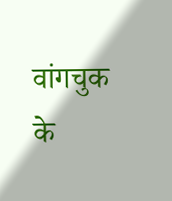वांगचुक के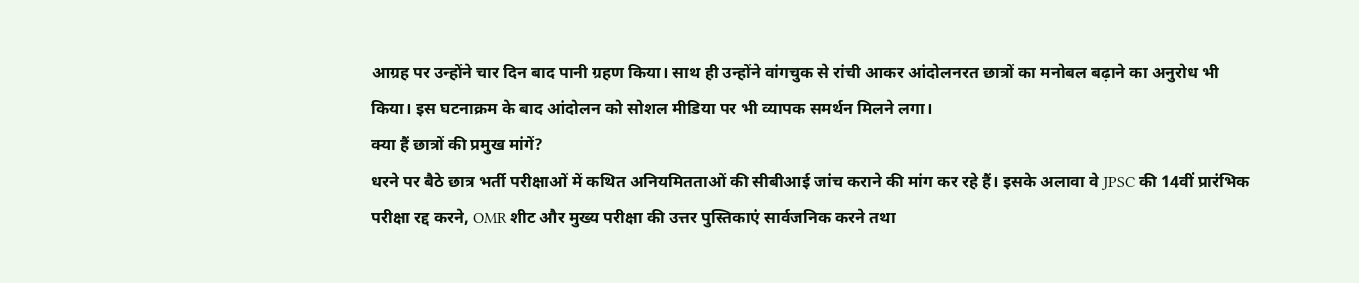आग्रह पर उन्होंने चार दिन बाद पानी ग्रहण किया। साथ ही उन्होंने वांगचुक से रांची आकर आंदोलनरत छात्रों का मनोबल बढ़ाने का अनुरोध भी किया। इस घटनाक्रम के बाद आंदोलन को सोशल मीडिया पर भी व्यापक समर्थन मिलने लगा।
क्या हैं छात्रों की प्रमुख मांगें?
धरने पर बैठे छात्र भर्ती परीक्षाओं में कथित अनियमितताओं की सीबीआई जांच कराने की मांग कर रहे हैं। इसके अलावा वे JPSC की 14वीं प्रारंभिक परीक्षा रद्द करने, OMR शीट और मुख्य परीक्षा की उत्तर पुस्तिकाएं सार्वजनिक करने तथा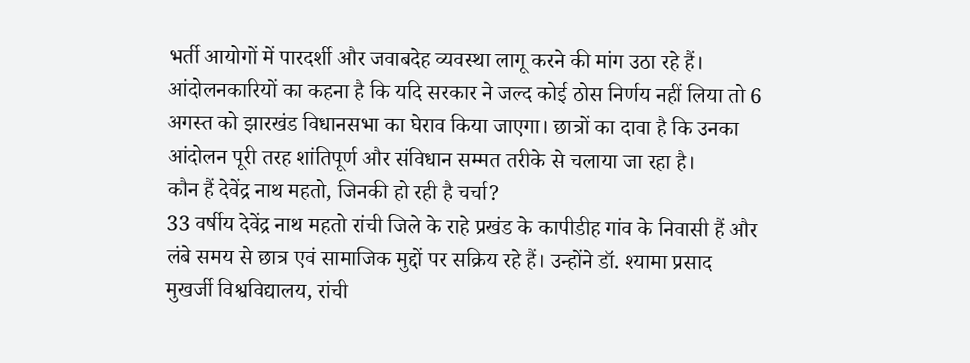भर्ती आयोगों में पारदर्शी और जवाबदेह व्यवस्था लागू करने की मांग उठा रहे हैं। आंदोलनकारियों का कहना है कि यदि सरकार ने जल्द कोई ठोस निर्णय नहीं लिया तो 6 अगस्त को झारखंड विधानसभा का घेराव किया जाएगा। छात्रों का दावा है कि उनका आंदोलन पूरी तरह शांतिपूर्ण और संविधान सम्मत तरीके से चलाया जा रहा है।
कौन हैं देवेंद्र नाथ महतो, जिनकी हो रही है चर्चा?
33 वर्षीय देवेंद्र नाथ महतो रांची जिले के राहे प्रखंड के कापीडीह गांव के निवासी हैं और लंबे समय से छात्र एवं सामाजिक मुद्दों पर सक्रिय रहे हैं। उन्होंने डॉ. श्यामा प्रसाद मुखर्जी विश्वविद्यालय, रांची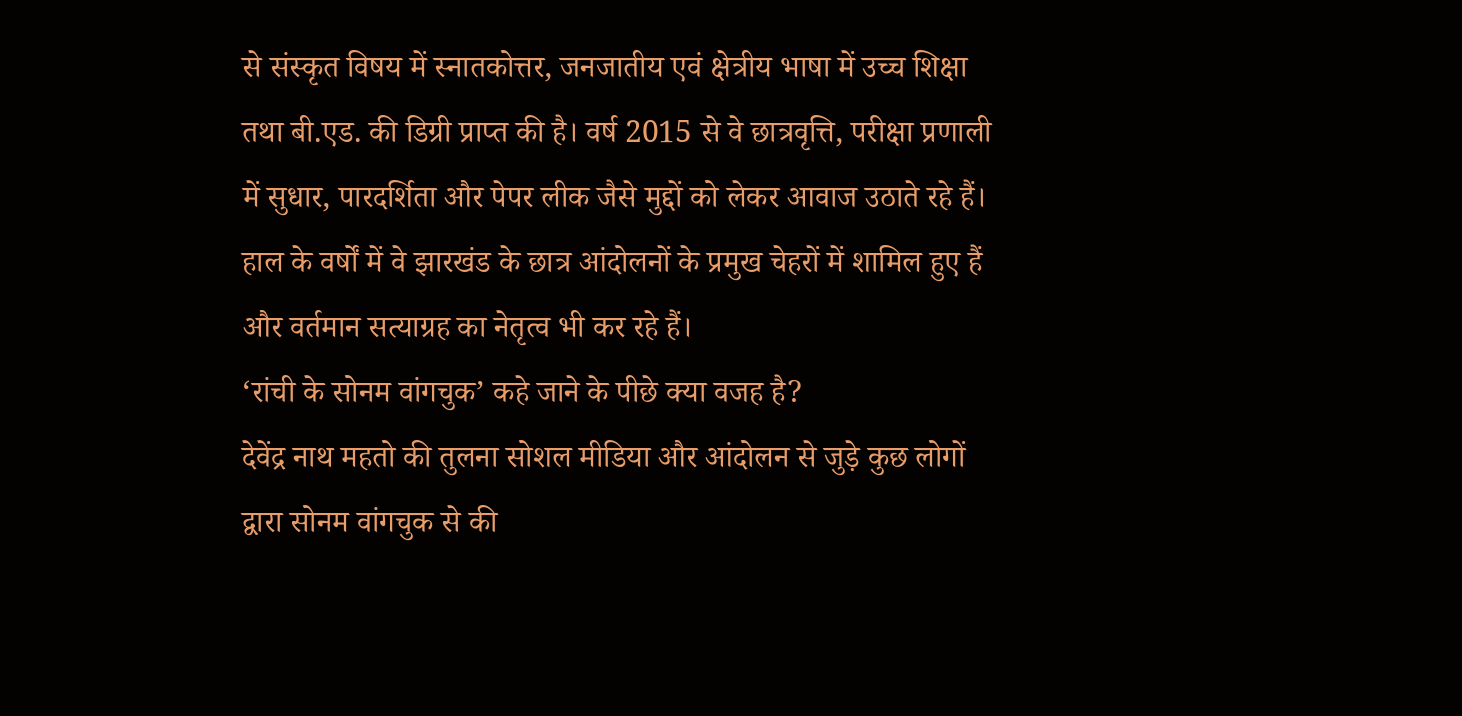से संस्कृत विषय में स्नातकोत्तर, जनजातीय एवं क्षेत्रीय भाषा में उच्च शिक्षा तथा बी.एड. की डिग्री प्राप्त की है। वर्ष 2015 से वे छात्रवृत्ति, परीक्षा प्रणाली में सुधार, पारदर्शिता और पेपर लीक जैसे मुद्दों को लेकर आवाज उठाते रहे हैं। हाल के वर्षों में वे झारखंड के छात्र आंदोलनों के प्रमुख चेहरों में शामिल हुए हैं और वर्तमान सत्याग्रह का नेतृत्व भी कर रहे हैं।
‘रांची के सोनम वांगचुक’ कहे जाने के पीछे क्या वजह है?
देवेंद्र नाथ महतो की तुलना सोशल मीडिया और आंदोलन से जुड़े कुछ लोगों द्वारा सोनम वांगचुक से की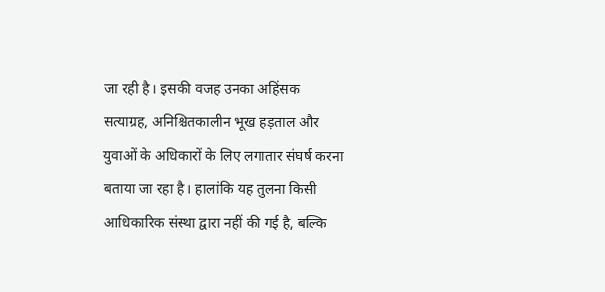जा रही है। इसकी वजह उनका अहिंसक सत्याग्रह, अनिश्चितकालीन भूख हड़ताल और युवाओं के अधिकारों के लिए लगातार संघर्ष करना बताया जा रहा है। हालांकि यह तुलना किसी आधिकारिक संस्था द्वारा नहीं की गई है, बल्कि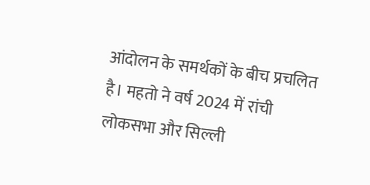आंदोलन के समर्थकों के बीच प्रचलित है। महतो ने वर्ष 2024 में रांची लोकसभा और सिल्ली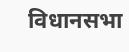विधानसभा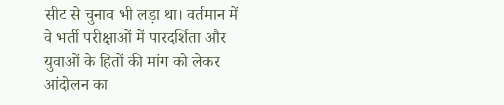सीट से चुनाव भी लड़ा था। वर्तमान में वे भर्ती परीक्षाओं में पारदर्शिता और युवाओं के हितों की मांग को लेकर आंदोलन का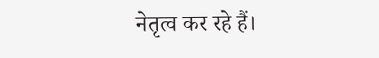नेतृत्व कर रहे हैं।